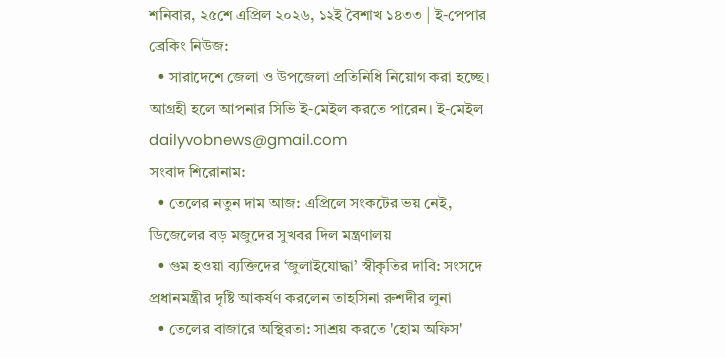শনিবার, ২৫শে এপ্রিল ২০২৬, ১২ই বৈশাখ ১৪৩৩ | ই-পেপার
ব্রেকিং নিউজ:
  • সারাদেশে জেলা ও উপজেলা প্রতিনিধি নিয়োগ করা হচ্ছে। আগ্রহী হলে আপনার সিভি ই-মেইল করতে পারেন। ই-মেইল dailyvobnews@gmail.com
সংবাদ শিরোনাম:
  • তেলের নতুন দাম আজ: এপ্রিলে সংকটের ভয় নেই, ডিজেলের বড় মজুদের সুখবর দিল মন্ত্রণালয়
  • গুম হওয়া ব্যক্তিদের ‘জুলাইযোদ্ধা’ স্বীকৃতির দাবি: সংসদে প্রধানমন্ত্রীর দৃষ্টি আকর্ষণ করলেন তাহসিনা রুশদীর লুনা
  • তেলের বাজারে অস্থিরতা: সাশ্রয় করতে 'হোম অফিস'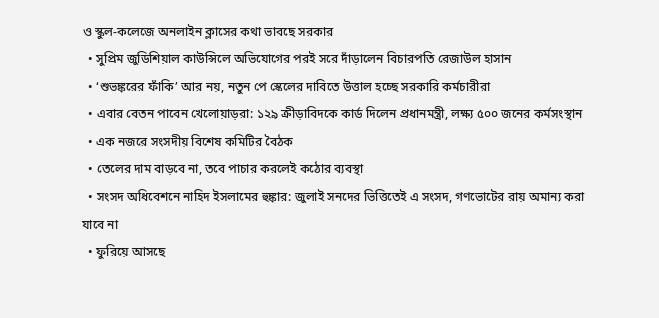ও স্কুল-কলেজে অনলাইন ক্লাসের কথা ভাবছে সরকার
  • সুপ্রিম জুডিশিয়াল কাউন্সিলে অভিযোগের পরই সরে দাঁড়ালেন বিচারপতি রেজাউল হাসান
  • ‘শুভঙ্করের ফাঁকি’ আর নয়, নতুন পে স্কেলের দাবিতে উত্তাল হচ্ছে সরকারি কর্মচারীরা
  • এবার বেতন পাবেন খেলোয়াড়রা: ১২৯ ক্রীড়াবিদকে কার্ড দিলেন প্রধানমন্ত্রী, লক্ষ্য ৫০০ জনের কর্মসংস্থান
  • এক নজরে সংসদীয় বিশেষ কমিটির বৈঠক
  • তেলের দাম বাড়বে না, তবে পাচার করলেই কঠোর ব্যবস্থা
  • সংসদ অধিবেশনে নাহিদ ইসলামের হুঙ্কার: জুলাই সনদের ভিত্তিতেই এ সংসদ, গণভোটের রায় অমান্য করা যাবে না
  • ফুরিয়ে আসছে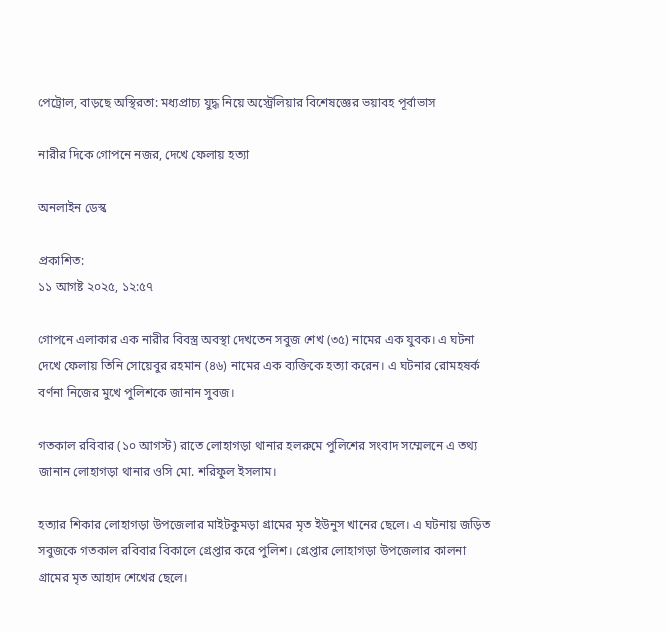পেট্রোল, বাড়ছে অস্থিরতা: মধ্যপ্রাচ্য যুদ্ধ নিয়ে অস্ট্রেলিয়ার বিশেষজ্ঞের ভয়াবহ পূর্বাভাস

নারীর দিকে গোপনে নজর, দেখে ফেলায় হত্যা

অনলাইন ডেস্ক

প্রকাশিত:
১১ আগষ্ট ২০২৫, ১২:৫৭

গোপনে এলাকার এক নারীর বিবস্ত্র অবস্থা দেখতেন সবুজ শেখ (৩৫) নামের এক যুবক। এ ঘটনা দেখে ফেলায় তিনি সোয়েবুর রহমান (৪৬) নামের এক ব্যক্তিকে হত্যা করেন। এ ঘটনার রোমহষর্ক বর্ণনা নিজের মুখে পুলিশকে জানান সুবজ।

গতকাল রবিবার (১০ আগস্ট) রাতে লোহাগড়া থানার হলরুমে পুলিশের সংবাদ সম্মেলনে এ তথ্য জানান লোহাগড়া থানার ওসি মো. শরিফুল ইসলাম।

হত্যার শিকার লোহাগড়া উপজেলার মাইটকুমড়া গ্রামের মৃত ইউনুস খানের ছেলে। এ ঘটনায় জড়িত সবুজকে গতকাল রবিবার বিকালে গ্রেপ্তার করে পুলিশ। গ্রেপ্তার লোহাগড়া উপজেলার কালনা গ্রামের মৃত আহাদ শেখের ছেলে।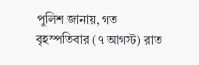পুলিশ জানায়, গত বৃহস্পতিবার (৭ আগস্ট) রাত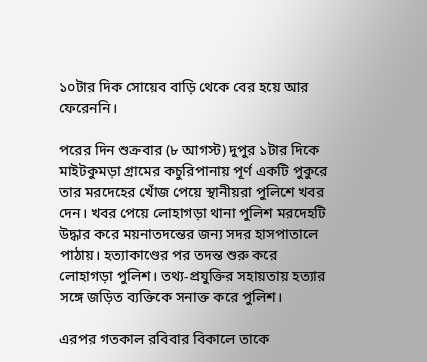১০টার দিক সোয়েব বাড়ি থেকে বের হয়ে আর ফেরেননি।

পরের দিন শুক্রবার (৮ আগস্ট) দুপুর ১টার দিকে মাইটকুমড়া গ্রামের কচুরিপানায় পূর্ণ একটি পুকুরে তার মরদেহের খোঁজ পেয়ে স্থানীয়রা পুলিশে খবর দেন। খবর পেয়ে লোহাগড়া থানা পুলিশ মরদেহটি উদ্ধার করে ময়নাতদন্তের জন্য সদর হাসপাতালে পাঠায়। হত্যাকাণ্ডের পর তদন্ত শুরু করে লোহাগড়া পুলিশ। তথ্য-প্রযুক্তির সহায়তায় হত্যার সঙ্গে জড়িত ব্যক্তিকে সনাক্ত করে পুলিশ।

এরপর গতকাল রবিবার বিকালে তাকে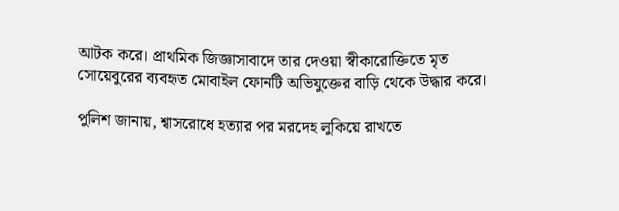আটক করে। প্রাথমিক জিজ্ঞাসাবাদে তার দেওয়া স্বীকারোক্তিতে মৃত সোয়েবুরের ব্যবহৃত মোবাইল ফোনটি অভিযুক্তের বাড়ি থেকে উদ্ধার করে।

পুলিশ জানায়, শ্বাসরোধে হত্যার পর মরদেহ লুকিয়ে রাখতে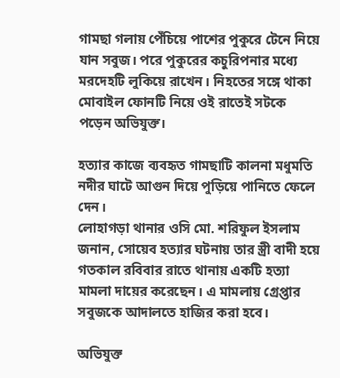গামছা গলায় পেঁচিয়ে পাশের পুকুরে টেনে নিয়ে যান সবুজ। পরে পুকুরের কচুরিপনার মধ্যে মরদেহটি লুকিয়ে রাখেন। নিহতের সঙ্গে থাকা মোবাইল ফোনটি নিয়ে ওই রাতেই সটকে পড়েন অভিযুক্ত।

হত্যার কাজে ব্যবহৃত গামছাটি কালনা মধুমতি নদীর ঘাটে আগুন দিয়ে পুড়িয়ে পানিতে ফেলে দেন।
লোহাগড়া থানার ওসি মো. শরিফুল ইসলাম জনান, সোয়েব হত্যার ঘটনায় তার স্ত্রী বাদী হয়ে গতকাল রবিবার রাতে থানায় একটি হত্যা মামলা দায়ের করেছেন। এ মামলায় গ্রেপ্তার সবুজকে আদালতে হাজির করা হবে।

অভিযুক্ত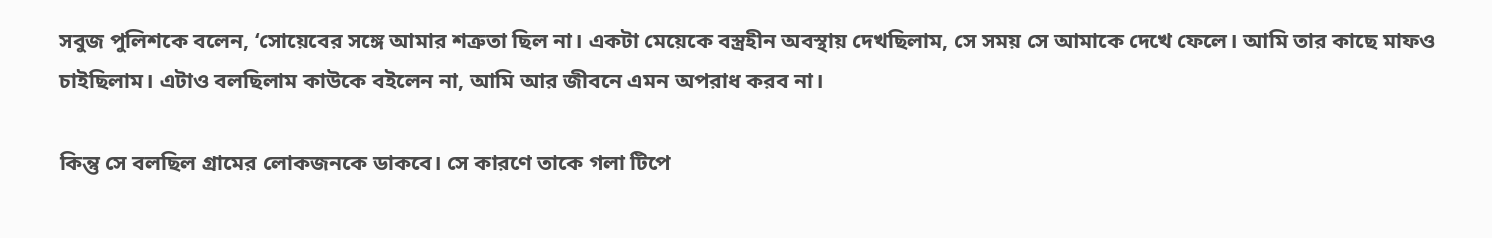সবুজ পুলিশকে বলেন, ‘সোয়েবের সঙ্গে আমার শত্রুতা ছিল না। একটা মেয়েকে বস্ত্রহীন অবস্থায় দেখছিলাম, সে সময় সে আমাকে দেখে ফেলে। আমি তার কাছে মাফও চাইছিলাম। এটাও বলছিলাম কাউকে বইলেন না, আমি আর জীবনে এমন অপরাধ করব না।

কিন্তু সে বলছিল গ্রামের লোকজনকে ডাকবে। সে কারণে তাকে গলা টিপে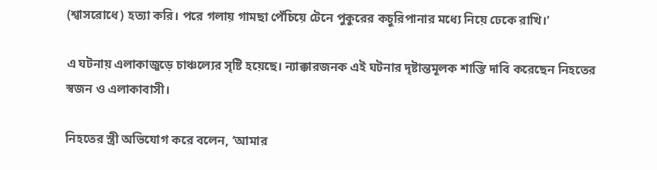(শ্বাসরোধে) হত্যা করি। পরে গলায় গামছা পেঁচিয়ে টেনে পুকুরের কচুরিপানার মধ্যে নিয়ে ঢেকে রাখি।’

এ ঘটনায় এলাকাজুড়ে চাঞ্চল্যের সৃষ্টি হয়েছে। ন্যাক্কারজনক এই ঘটনার দৃষ্টান্তমূলক শাস্তি দাবি করেছেন নিহতের স্বজন ও এলাকাবাসী।

নিহতের স্ত্রী অভিযোগ করে বলেন, ‘আমার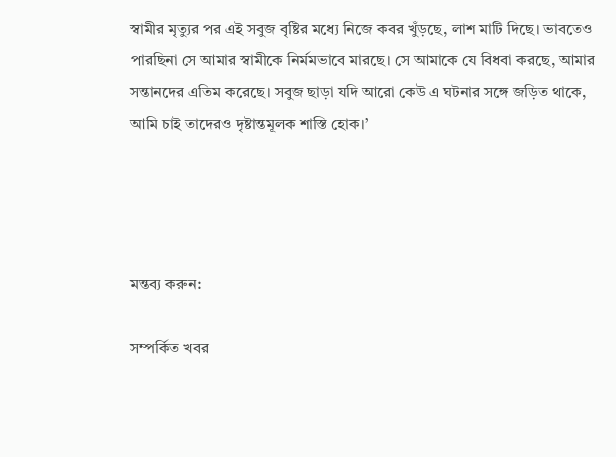স্বামীর মৃত্যুর পর এই সবুজ বৃষ্টির মধ্যে নিজে কবর খুঁড়ছে, লাশ মাটি দিছে। ভাবতেও পারছিনা সে আমার স্বামীকে নির্মমভাবে মারছে। সে আমাকে যে বিধবা করছে, আমার সন্তানদের এতিম করেছে। সবুজ ছাড়া যদি আরো কেউ এ ঘটনার সঙ্গে জড়িত থাকে, আমি চাই তাদেরও দৃষ্টান্তমূলক শাস্তি হোক।’




মন্তব্য করুন:

সম্পর্কিত খবর